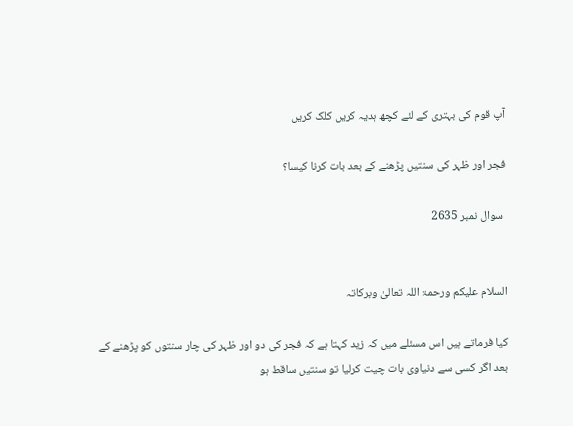آپ قوم کی بہتری کے لئے کچھ ہدیہ کریں کلک کریں

فجر اور ظہر کی سنتیں پڑھنے کے بعد بات کرنا کیسا؟

 سوال نمبر 2635


السلام عليكم ورحمۃ اللہ تعالیٰ وبرکاتہ

کیا فرماتے ہیں اس مسئلے میں کہ زید کہتا ہے کہ فجر کی دو اور ظہر کی چار سنتوں کو پڑھنے کے بعد اگر کسی سے دنیاوی بات چیت کرلیا تو سنتیں ساقط ہو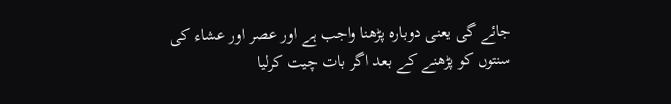جائے گی یعنی دوبارہ پڑھنا واجب ہے اور عصر اور عشاء کی سنتوں کو پڑھنے کے بعد اگر بات چیت کرلیا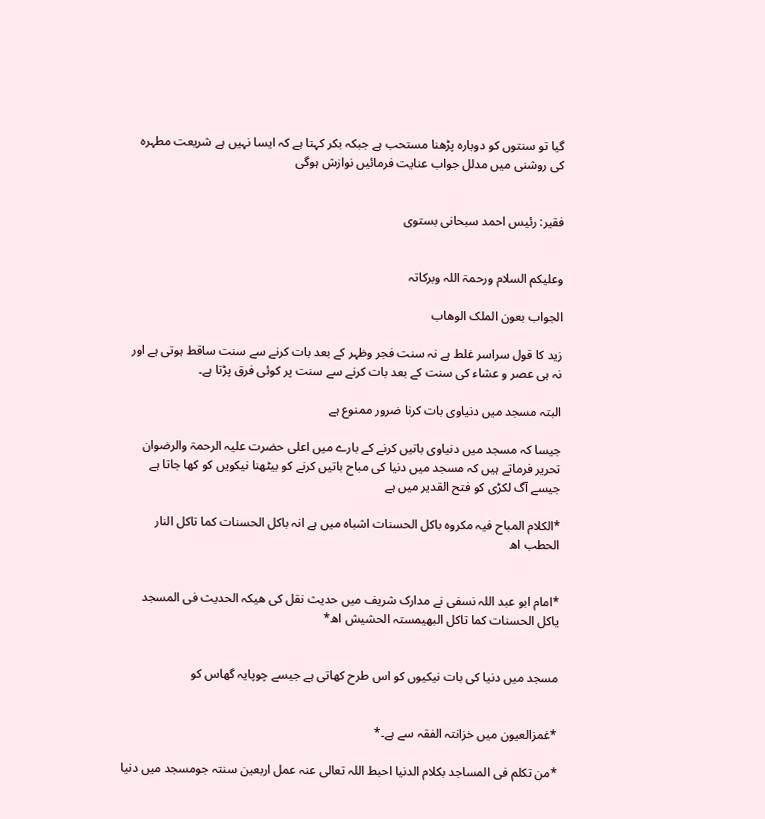گیا تو سنتوں کو دوبارہ پڑھنا مستحب ہے جبکہ بکر کہتا ہے کہ ایسا نہیں ہے شریعت مطہرہ کی روشنی میں مدلل جواب عنایت فرمائیں نوازش ہوگی


فقیر: رئیس احمد سبحانی بستوی


وعلیکم السلام ورحمۃ اللہ وبرکاتہ

الجواب بعون الملک الوھاب

زید کا قول سراسر غلط ہے نہ سنت فجر وظہر کے بعد بات کرنے سے سنت ساقط ہوتی ہے اور نہ ہی عصر و عشاء کی سنت کے بعد بات کرنے سے سنت پر کوئی فرق پڑتا ہے۔

البتہ مسجد میں دنیاوی بات کرنا ضرور ممنوع ہے

جیسا کہ مسجد میں دنیاوی باتیں کرنے کے بارے میں اعلی حضرت علیہ الرحمۃ والرضوان تحریر فرماتے ہیں کہ مسجد میں دنیا کی مباح باتیں کرنے کو بیٹھنا نیکویں کو کھا جاتا ہے جیسے آگ لکڑی کو فتح القدیر میں ہے

*الکلام المباح فیہ مکروہ باکل الحسنات اشباہ میں ہے انہ باکل الحسنات کما تاکل النار الحطب اھ


*امام ابو عبد اللہ نسفی نے مدارک شریف میں حدیث نقل کی ھیکہ الحدیث فی المسجد یاکل الحسنات کما تاکل البھیمستہ الحشیش اھ*


مسجد میں دنیا کی بات نیکیوں کو اس طرح کھاتی ہے جیسے چوپایہ گھاس کو


*غمزالعیون میں خزانتہ الفقہ سے ہے۔*

*من تکلم فی المساجد بکلام الدنیا احبط اللہ تعالی عنہ عمل اربعین سنتہ جومسجد میں دنیا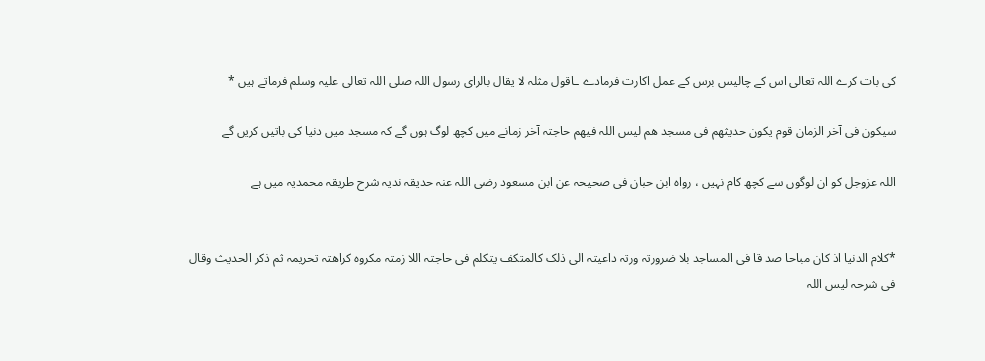کی بات کرے اللہ تعالی اس کے چالیس برس کے عمل اکارت فرمادے ـاقول مثلہ لا یقال بالرای رسول اللہ صلی اللہ تعالی علیہ وسلم فرماتے ہیں *

سیکون فی آخر الزمان قوم یکون حدیثھم فی مسجد ھم لیس اللہ فیھم حاجتہ آخر زمانے میں کچھ لوگ ہوں گے کہ مسجد میں دنیا کی باتیں کریں گے

اللہ عزوجل کو ان لوگوں سے کچھ کام نہیں ، رواہ ابن حبان فی صحیحہ عن ابن مسعود رضی اللہ عنہ حدیقہ ندیہ شرح طریقہ محمدیہ میں ہے


*کلام الدنیا اذ کان مباحا صد قا فی المساجد بلا ضرورتہ ورتہ داعیتہ الی ذلک کالمتکف یتکلم فی حاجتہ اللا زمتہ مکروہ کراھتہ تحریمہ ثم ذکر الحدیث وقال فی شرحہ لیس اللہ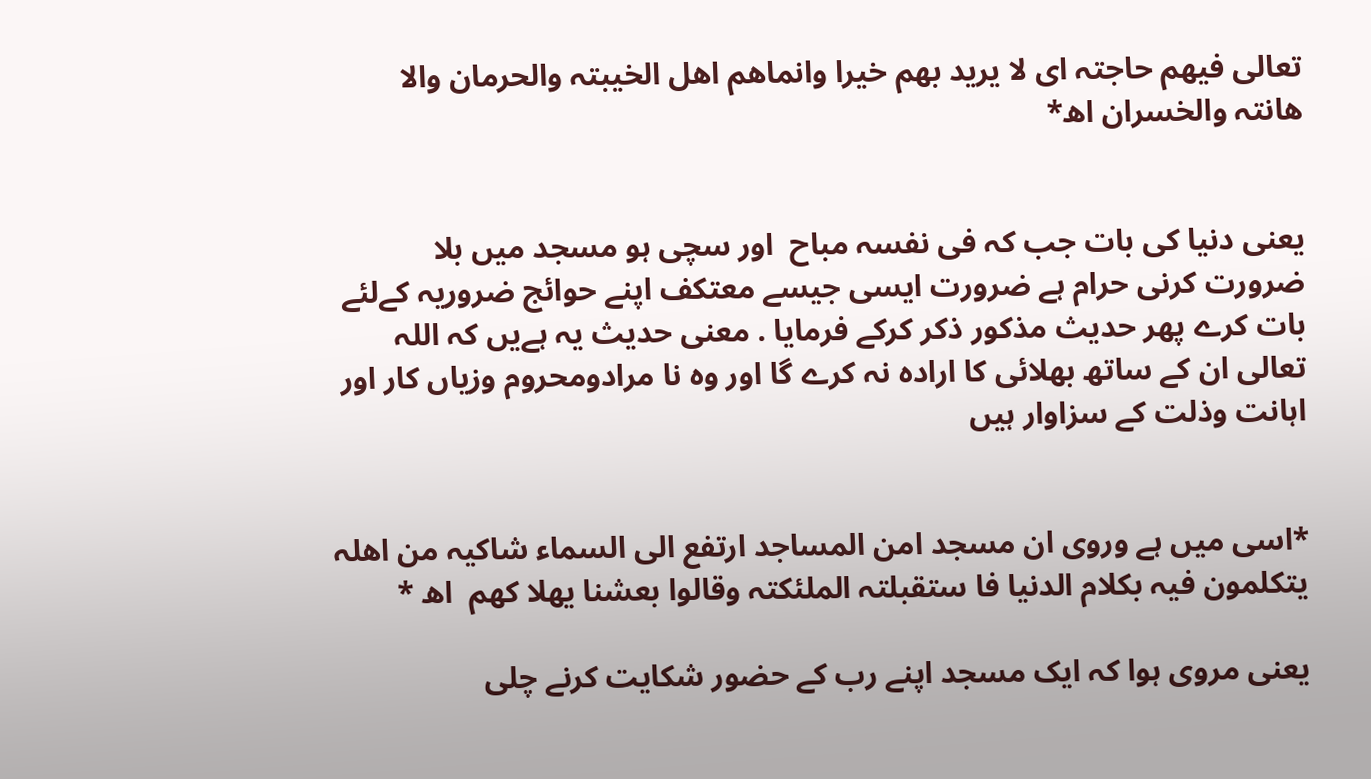تعالی فیھم حاجتہ ای لا یرید بھم خیرا وانماھم اھل الخیبتہ والحرمان والا ھانتہ والخسران اھ*


یعنی دنیا کی بات جب کہ فی نفسہ مباح  اور سچی ہو مسجد میں بلا ضرورت کرنی حرام ہے ضرورت ایسی جیسے معتکف اپنے حوائج ضروریہ کےلئے بات کرے پھر حدیث مذکور ذکر کرکے فرمایا . معنی حدیث یہ ہےیں کہ اللہ تعالی ان کے ساتھ بھلائی کا ارادہ نہ کرے گا اور وہ نا مرادومحروم وزیاں کار اور اہانت وذلت کے سزاوار ہیں


*اسی میں ہے وروی ان مسجد امن المساجد ارتفع الی السماء شاکیہ من اھلہ یتکلمون فیہ بکلام الدنیا فا ستقبلتہ الملئکتہ وقالوا بعشنا یھلا کھم  اھ *

یعنی مروی ہوا کہ ایک مسجد اپنے رب کے حضور شکایت کرنے چلی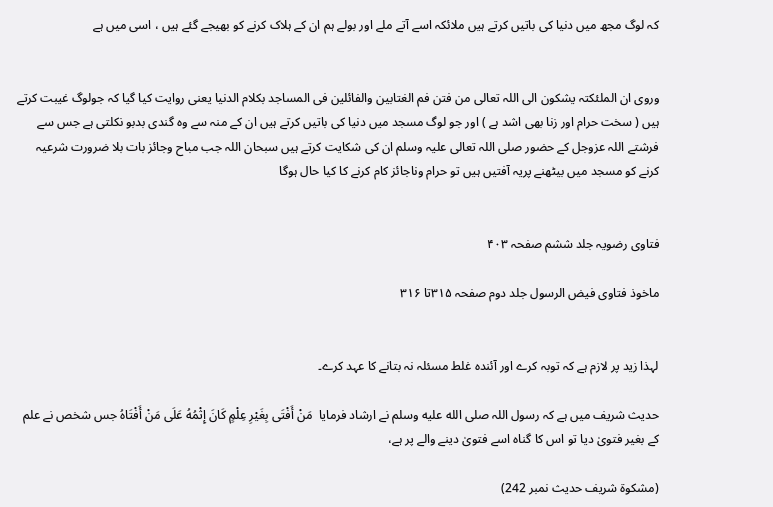کہ لوگ مجھ میں دنیا کی باتیں کرتے ہیں ملائکہ اسے آتے ملے اور بولے ہم ان کے ہلاک کرنے کو بھیجے گئے ہیں ، اسی میں ہے


وروی ان الملئکتہ یشکون الی اللہ تعالی من فتن فم الغتابین والفائلین فی المساجد بکلام الدنیا یعنی روایت کیا گیا کہ جولوگ غیبت کرتے ہیں ( سخت حرام اور زنا بھی اشد ہے ) اور جو لوگ مسجد میں دنیا کی باتیں کرتے ہیں ان کے منہ سے وہ گندی بدبو نکلتی ہے جس سے فرشتے اللہ عزوجل کے حضور صلی اللہ تعالی علیہ وسلم ان کی شکایت کرتے ہیں سبحان اللہ جب مباح وجائز بات بلا ضرورت شرعیہ کرنے کو مسجد میں بیٹھنے پریہ آفتیں ہیں تو حرام وناجائز کام کرنے کا کیا حال ہوگا


فتاوی رضویہ جلد ششم صفحہ ۴۰۳

ماخوذ فتاوی فیض الرسول جلد دوم صفحہ ۳۱۵تا ۳۱۶


لہذا زید پر لازم ہے کہ توبہ کرے اور آئندہ غلط مسئلہ نہ بتانے کا عہد کرے۔

حدیث شریف میں ہے کہ رسول اللہ صلى الله عليه وسلم نے ارشاد فرمایا  مَنْ أَفْتَى بِغَيْرِ عِلْمٍ كَانَ إِثْمُهُ عَلَى مَنْ أَفْتَاهُ جس شخص نے علم کے بغیر فتویٰ دیا تو اس کا گناہ اسے فتویٰ دینے والے پر ہے،

(مشکوۃ شریف حدیث نمبر 242)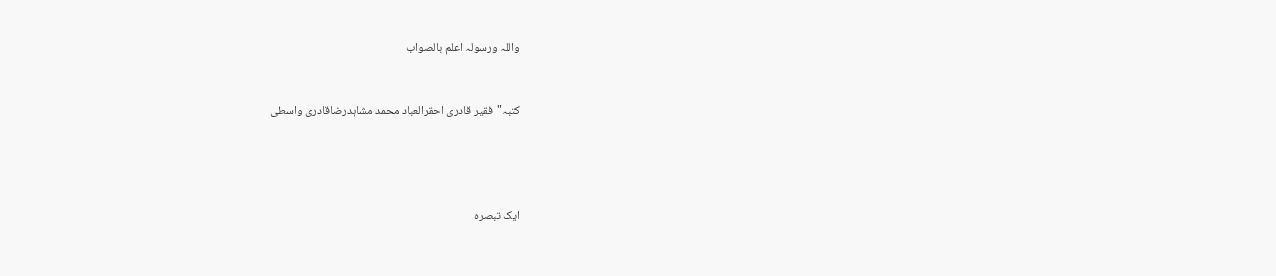واللہ ورسولہ اعلم بالصواب


کتبہ"فقیر قادری احقرالعباد محمد مشاہدرضاقادری واسطی




ایک تبصرہ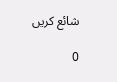شائع کریں

0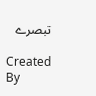تبصرے

Created By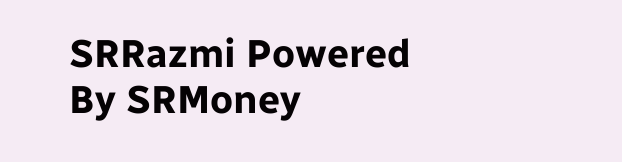SRRazmi Powered By SRMoney